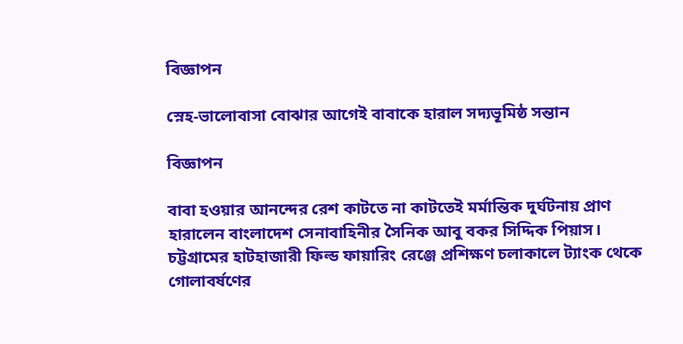বিজ্ঞাপন

স্নেহ-ভালোবাসা বোঝার আগেই বাবাকে হারাল সদ্যভূমিষ্ঠ সন্তান

বিজ্ঞাপন

বাবা হওয়ার আনন্দের রেশ কাটতে না কাটতেই মর্মান্তিক দুর্ঘটনায় প্রাণ হারালেন বাংলাদেশ সেনাবাহিনীর সৈনিক আবু বকর সিদ্দিক পিয়াস। চট্টগ্রামের হাটহাজারী ফিল্ড ফায়ারিং রেঞ্জে প্রশিক্ষণ চলাকালে ট্যাংক থেকে গোলাবর্ষণের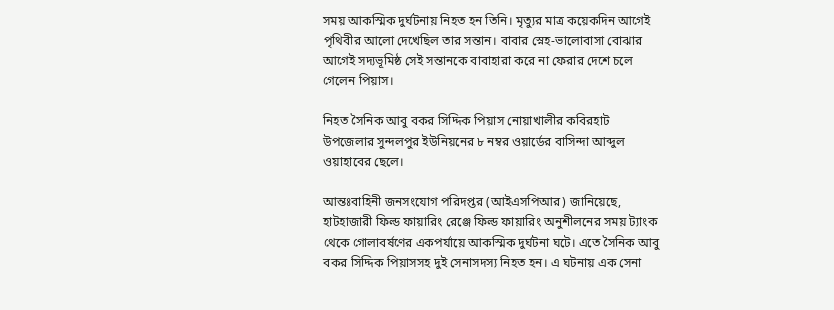সময় আকস্মিক দুর্ঘটনায় নিহত হন তিনি। মৃত্যুর মাত্র কয়েকদিন আগেই পৃথিবীর আলো দেখেছিল তার সন্তান। বাবার স্নেহ-ভালোবাসা বোঝার আগেই সদ্যভূমিষ্ঠ সেই সন্তানকে বাবাহারা করে না ফেরার দেশে চলে গেলেন পিয়াস।

নিহত সৈনিক আবু বকর সিদ্দিক পিয়াস নোয়াখালীর কবিরহাট উপজেলার সুন্দলপুর ইউনিয়নের ৮ নম্বর ওয়ার্ডের বাসিন্দা আব্দুল ওয়াহাবের ছেলে।

আন্তঃবাহিনী জনসংযোগ পরিদপ্তর (আইএসপিআর) জানিয়েছে, হাটহাজারী ফিল্ড ফায়ারিং রেঞ্জে ফিল্ড ফায়ারিং অনুশীলনের সময় ট্যাংক থেকে গোলাবর্ষণের একপর্যায়ে আকস্মিক দুর্ঘটনা ঘটে। এতে সৈনিক আবু বকর সিদ্দিক পিয়াসসহ দুই সেনাসদস্য নিহত হন। এ ঘটনায় এক সেনা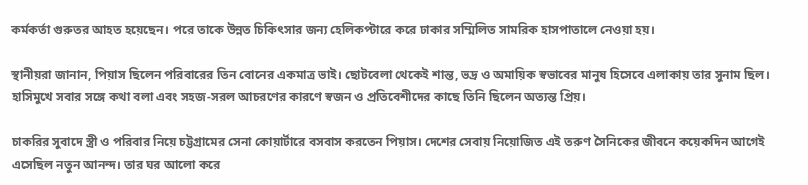কর্মকর্তা গুরুতর আহত হয়েছেন। পরে তাকে উন্নত চিকিৎসার জন্য হেলিকপ্টারে করে ঢাকার সম্মিলিত সামরিক হাসপাতালে নেওয়া হয়।

স্থানীয়রা জানান, পিয়াস ছিলেন পরিবারের তিন বোনের একমাত্র ভাই। ছোটবেলা থেকেই শান্ত, ভদ্র ও অমায়িক স্বভাবের মানুষ হিসেবে এলাকায় তার সুনাম ছিল। হাসিমুখে সবার সঙ্গে কথা বলা এবং সহজ-সরল আচরণের কারণে স্বজন ও প্রতিবেশীদের কাছে তিনি ছিলেন অত্যন্ত প্রিয়।

চাকরির সুবাদে স্ত্রী ও পরিবার নিয়ে চট্টগ্রামের সেনা কোয়ার্টারে বসবাস করতেন পিয়াস। দেশের সেবায় নিয়োজিত এই তরুণ সৈনিকের জীবনে কয়েকদিন আগেই এসেছিল নতুন আনন্দ। তার ঘর আলো করে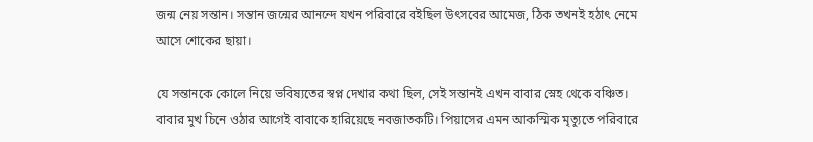জন্ম নেয় সন্তান। সন্তান জন্মের আনন্দে যখন পরিবারে বইছিল উৎসবের আমেজ, ঠিক তখনই হঠাৎ নেমে আসে শোকের ছায়া।

যে সন্তানকে কোলে নিয়ে ভবিষ্যতের স্বপ্ন দেখার কথা ছিল, সেই সন্তানই এখন বাবার স্নেহ থেকে বঞ্চিত। বাবার মুখ চিনে ওঠার আগেই বাবাকে হারিয়েছে নবজাতকটি। পিয়াসের এমন আকস্মিক মৃত্যুতে পরিবারে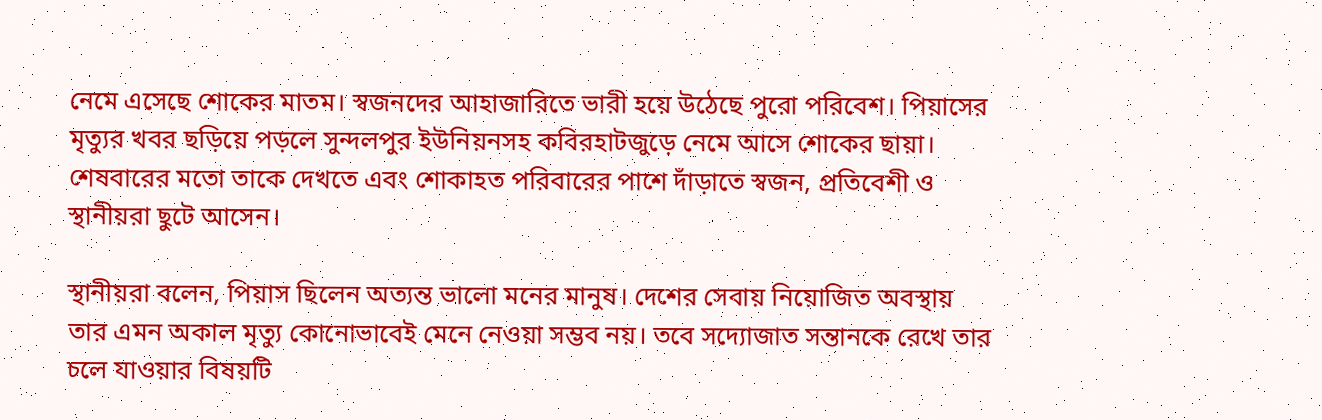নেমে এসেছে শোকের মাতম। স্বজনদের আহাজারিতে ভারী হয়ে উঠেছে পুরো পরিবেশ। পিয়াসের মৃত্যুর খবর ছড়িয়ে পড়লে সুন্দলপুর ইউনিয়নসহ কবিরহাটজুড়ে নেমে আসে শোকের ছায়া। শেষবারের মতো তাকে দেখতে এবং শোকাহত পরিবারের পাশে দাঁড়াতে স্বজন, প্রতিবেশী ও স্থানীয়রা ছুটে আসেন।

স্থানীয়রা বলেন, পিয়াস ছিলেন অত্যন্ত ভালো মনের মানুষ। দেশের সেবায় নিয়োজিত অবস্থায় তার এমন অকাল মৃত্যু কোনোভাবেই মেনে নেওয়া সম্ভব নয়। তবে সদ্যোজাত সন্তানকে রেখে তার চলে যাওয়ার বিষয়টি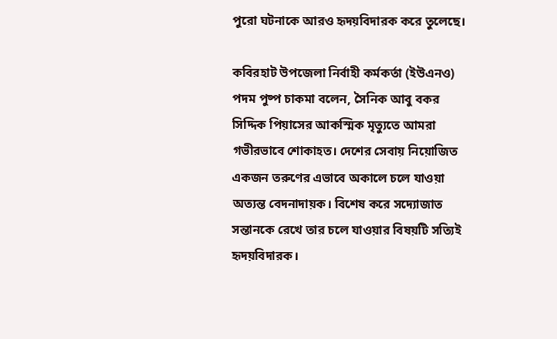পুরো ঘটনাকে আরও হৃদয়বিদারক করে তুলেছে।

কবিরহাট উপজেলা নির্বাহী কর্মকর্তা (ইউএনও) পদম পুষ্প চাকমা বলেন, সৈনিক আবু বকর সিদ্দিক পিয়াসের আকস্মিক মৃত্যুতে আমরা গভীরভাবে শোকাহত। দেশের সেবায় নিয়োজিত একজন তরুণের এভাবে অকালে চলে যাওয়া অত্যন্ত বেদনাদায়ক। বিশেষ করে সদ্যোজাত সন্তানকে রেখে তার চলে যাওয়ার বিষয়টি সত্যিই হৃদয়বিদারক।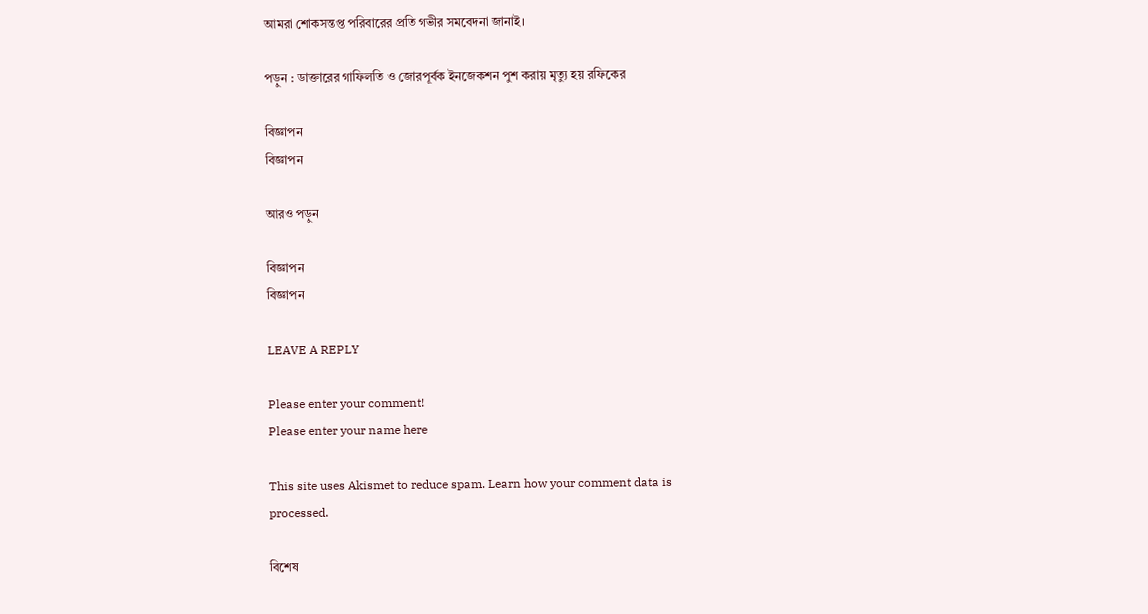আমরা শোকসন্তপ্ত পরিবারের প্রতি গভীর সমবেদনা জানাই।

পড়ুন : ডাক্তারের গাফিলতি ও জোরপূর্বক ইনজেকশন পুশ করায় মৃত্যু হয় রফিকের

বিজ্ঞাপন
বিজ্ঞাপন

আরও পড়ুন

বিজ্ঞাপন
বিজ্ঞাপন

LEAVE A REPLY

Please enter your comment!
Please enter your name here

This site uses Akismet to reduce spam. Learn how your comment data is processed.

বিশেষ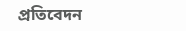প্রতিবেদন